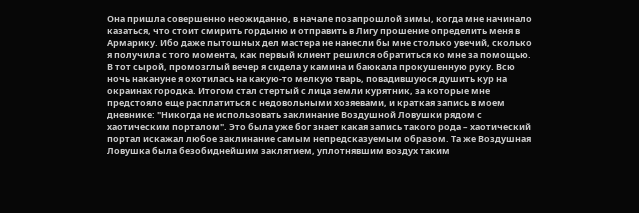Она пришла совершенно неожиданно, в начале позапрошлой зимы, когда мне начинало казаться, что стоит смирить гордыню и отправить в Лигу прошение определить меня в Армарику. Ибо даже пытошных дел мастера не нанесли бы мне столько увечий, сколько я получила с того момента, как первый клиент решился обратиться ко мне за помощью.
В тот сырой, промозглый вечер я сидела у камина и баюкала прокушенную руку. Всю ночь накануне я охотилась на какую-то мелкую тварь, повадившуюся душить кур на окраинах городка. Итогом стал стертый с лица земли курятник, за которые мне предстояло еще расплатиться с недовольными хозяевами, и краткая запись в моем дневнике: "Никогда не использовать заклинание Воздушной Ловушки рядом с хаотическим порталом". Это была уже бог знает какая запись такого рода – хаотический портал искажал любое заклинание самым непредсказуемым образом. Та же Воздушная Ловушка была безобиднейшим заклятием, уплотнявшим воздух таким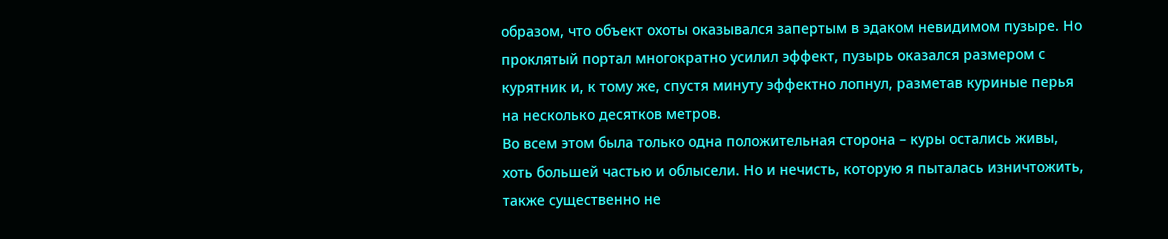образом, что объект охоты оказывался запертым в эдаком невидимом пузыре. Но проклятый портал многократно усилил эффект, пузырь оказался размером с курятник и, к тому же, спустя минуту эффектно лопнул, разметав куриные перья на несколько десятков метров.
Во всем этом была только одна положительная сторона – куры остались живы, хоть большей частью и облысели. Но и нечисть, которую я пыталась изничтожить, также существенно не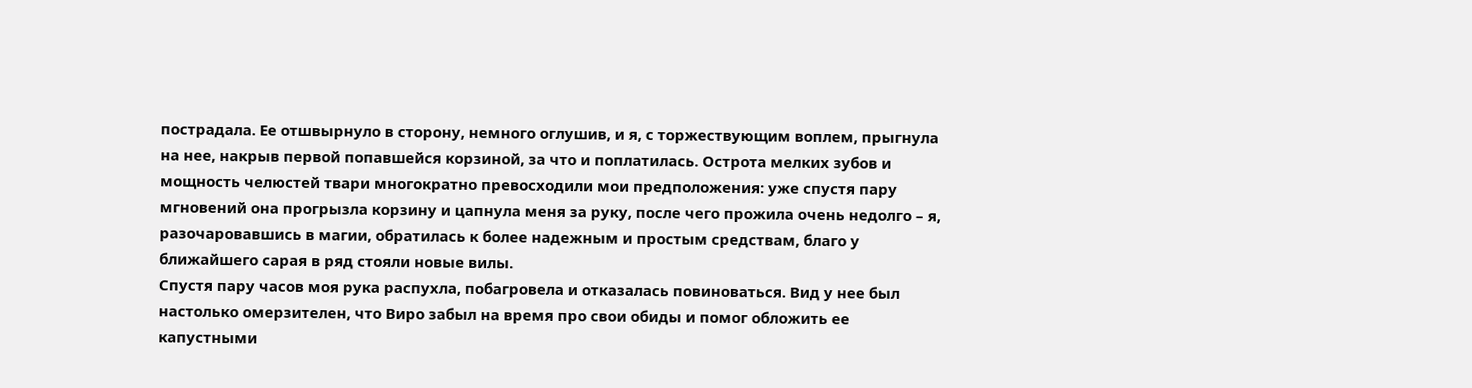пострадала. Ее отшвырнуло в сторону, немного оглушив, и я, с торжествующим воплем, прыгнула на нее, накрыв первой попавшейся корзиной, за что и поплатилась. Острота мелких зубов и мощность челюстей твари многократно превосходили мои предположения: уже спустя пару мгновений она прогрызла корзину и цапнула меня за руку, после чего прожила очень недолго – я, разочаровавшись в магии, обратилась к более надежным и простым средствам, благо у ближайшего сарая в ряд стояли новые вилы.
Спустя пару часов моя рука распухла, побагровела и отказалась повиноваться. Вид у нее был настолько омерзителен, что Виро забыл на время про свои обиды и помог обложить ее капустными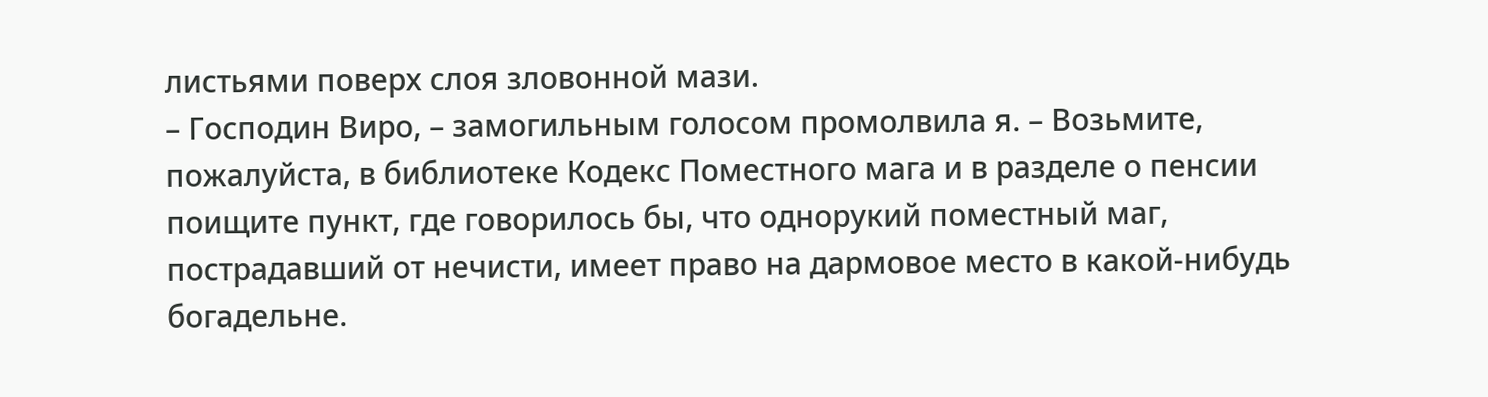листьями поверх слоя зловонной мази.
– Господин Виро, – замогильным голосом промолвила я. – Возьмите, пожалуйста, в библиотеке Кодекс Поместного мага и в разделе о пенсии поищите пункт, где говорилось бы, что однорукий поместный маг, пострадавший от нечисти, имеет право на дармовое место в какой-нибудь богадельне.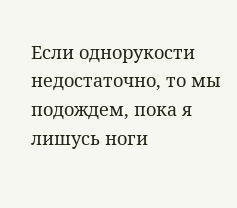Если однорукости недостаточно, то мы подождем, пока я лишусь ноги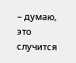– думаю, это случится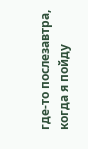где-то послезавтра, когда я пойду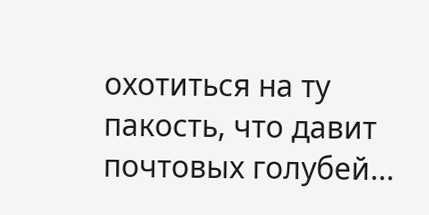охотиться на ту пакость, что давит почтовых голубей...